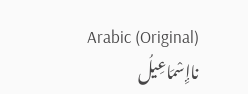Arabic (Original)
ناإِسْمَاعِيلُ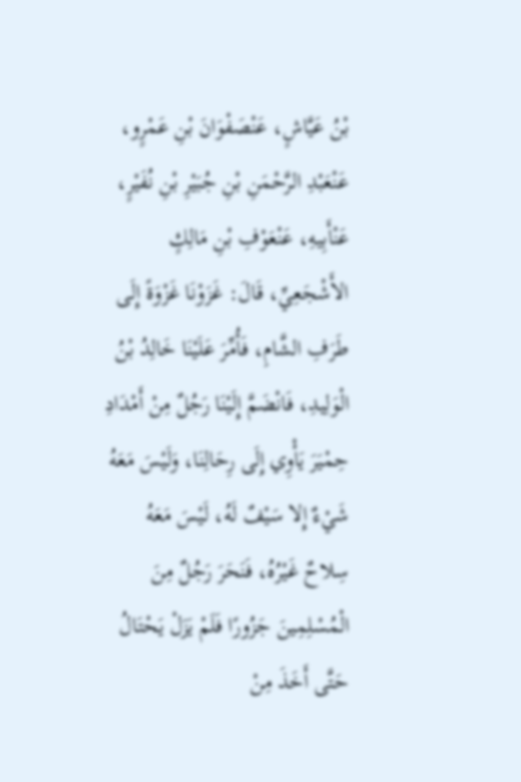بْنُ عَيَّاشٍ، عَنْصَفْوَانَ بْنِ عَمْرٍو، عَنْعَبْدِ الرَّحْمَنِ بْنِ جُبَيْرِ بْنِ نُفَيْرٍ، عَنْأَبِيهِ، عَنْعَوْفِ بْنِ مَالِكٍ الأَشْجَعِيِّ، قَالَ: غَزَوْنَا غَزْوَةً إِلَى طَرَفِ الشَّامِ، فَأُمِّرَ عَلَيْنَا خَالِدُ بْنُ الْوَلِيدِ، فَانْضَمَّ إِلَيْنَا رَجُلٌ مِنْ أَمْدَادِ حِمْيَرَ يَأْوِي إِلَى رِحَالِنَا، وَلَيْسَ مَعَهُ شَيْءٌ إِلا سَيْفٌ لَهُ، لَيْسَ مَعَهُ سِلاحٌ غَيْرُهُ، فَنَحَرَ رَجُلٌ مِنَ الْمُسْلِمِينَ جَزُورًا فَلَمْ يَزَلْ يَحْتَالُ حَتَّى أَخَذَ مِنْ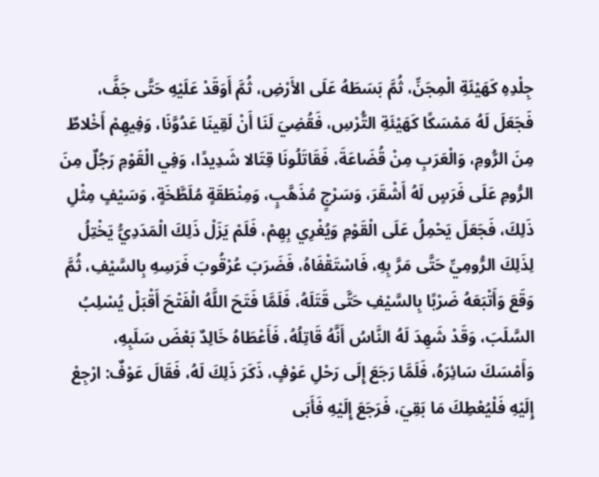جِلْدِهِ كَهَيْئَةِ الْمِجَنِّ، ثُمَّ بَسَطَهُ عَلَى الأَرْضِ، ثُمَّ أَوَقَدْ عَلَيْهِ حَتَّى جَفَّ، فَجَعَلَ لَهُ مَمْسَكًا كَهَيْئَةِ التُّرْسِ، فَقُضِيَ لَنَا أَنْ لَقِينَا عَدُوَّنَا، وَفِيهِمْ أَخْلاطٌ مِنَ الرُّومِ، وَالْعَرَبِ مِنْ قُضَاعَةَ، فَقَاتَلُونَا قِتَالا شَدِيدًا، وَفِي الْقَوْمِ رَجُلٌ مِنَ الرُّومِ عَلَى فَرَسٍ لَهُ أَشْقَرَ، وَسَرْجٍ مُذَهَّبٍ، وَمِنْطَقَةٍ مُلَطَّخَةٍ، وَسَيْفٍ مِثْلِ ذَلِكَ، فَجَعَلَ يَحْمِلُ عَلَى الْقَوْمِ وَيُغْرِي بِهِمْ، فَلَمْ يَزَلْ ذَلِكَ الْمَدَدِيُّ يَخْتِلُ لِذَلِكَ الرُّومِيِّ حَتَّى مَرَّ بِهِ، فَاسْتَقْفَاهُ، فَضَرَبَ عُرْقُوبَ فَرَسِهِ بِالسَّيْفِ، ثُمَّ وَقَعَ وَأَتْبَعَهُ ضَرْبًا بِالسَّيْفِ حَتَّى قَتَلَهُ، فَلَمَّا فَتَحَ اللَّهُ الْفَتْحَ أَقْبَلْ يُسْلِبُ السَّلَبَ، وَقَدْ شَهِدَ لَهُ النَّاسُ أَنَّهُ قَاتِلُهُ، فَأَعْطَاهُ خَالِدٌ بَعْضَ سَلَبِهِ، وَأَمْسَكَ سَائِرَهُ، فَلَمَّا رَجَعَ إِلَى رَحْلِ عَوْفٍ، ذَكَرَ ذَلِكَ لَهُ، فَقَالَ عَوْفٌ: ارْجِعْ إِلَيْهِ فَلْيُعْطِكَ مَا بَقِيَ، فَرَجَعَ إِلَيْهِ فَأَبَى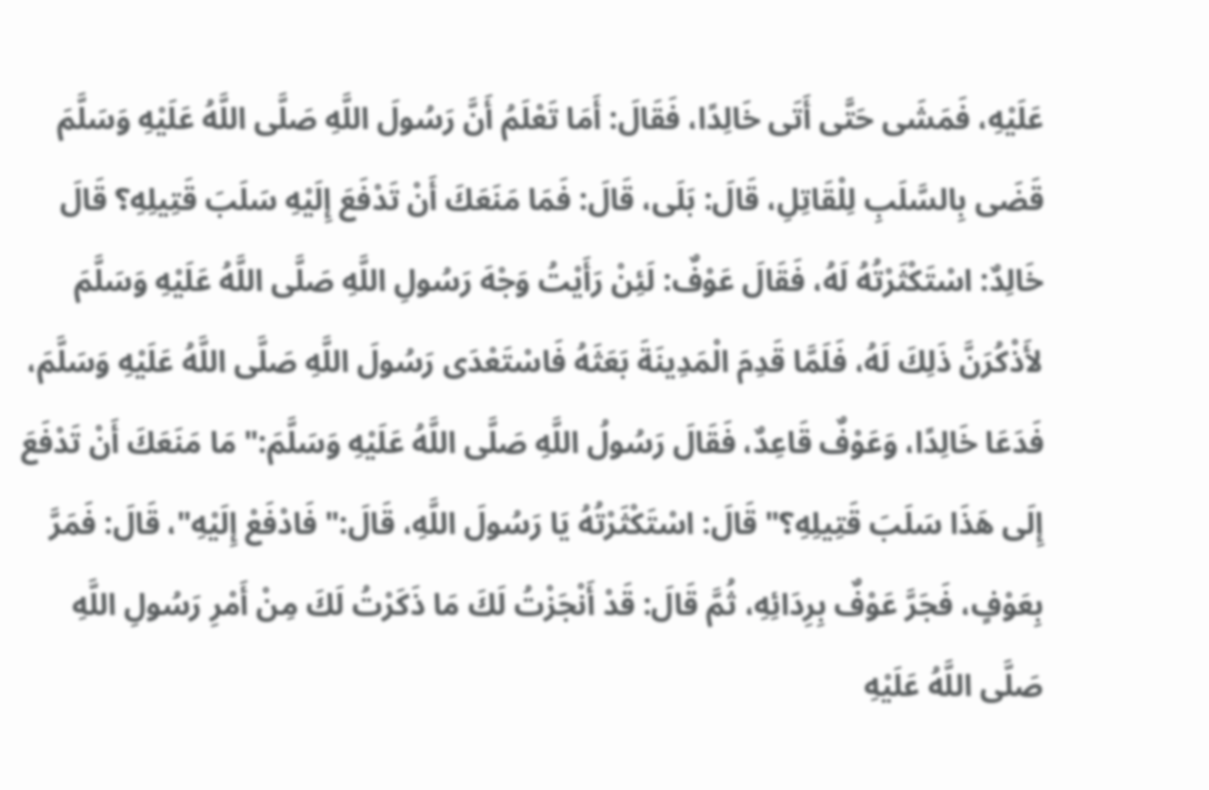عَلَيْهِ، فَمَشَى حَتَّى أَتَى خَالِدًا، فَقَالَ: أَمَا تَعْلَمُ أَنَّ رَسُولَ اللَّهِ صَلَّى اللَّهُ عَلَيْهِ وَسَلَّمَ قَضَى بِالسَّلَبِ لِلْقَاتِلِ، قَالَ: بَلَى، قَالَ: فَمَا مَنَعَكَ أَنْ تَدْفَعَ إِلَيْهِ سَلَبَ قَتِيلِهِ؟ قَالَ خَالِدٌ: اسْتَكْثَرْتُهُ لَهُ، فَقَالَ عَوْفٌ: لَئِنْ رَأَيْتُ وَجْهَ رَسُولِ اللَّهِ صَلَّى اللَّهُ عَلَيْهِ وَسَلَّمَ لأَذْكُرَنَّ ذَلِكَ لَهُ، فَلَمَّا قَدِمَ الْمَدِينَةَ بَعَثَهُ فَاسْتَعْدَى رَسُولَ اللَّهِ صَلَّى اللَّهُ عَلَيْهِ وَسَلَّمَ، فَدَعَا خَالِدًا، وَعَوْفٌ قَاعِدٌ، فَقَالَ رَسُولُ اللَّهِ صَلَّى اللَّهُ عَلَيْهِ وَسَلَّمَ:" مَا مَنَعَكَ أَنْ تَدْفَعَ إِلَى هَذَا سَلَبَ قَتِيلِهِ؟" قَالَ: اسْتَكْثَرْتُهُ يَا رَسُولَ اللَّهِ، قَالَ:" فَادْفَعْ إِلَيْهِ"، قَالَ: فَمَرَّ بِعَوْفٍ، فَجَرَّ عَوْفٌ بِرِدَائِهِ، ثُمَّ قَالَ: قَدْ أَنْجَزْتُ لَكَ مَا ذَكَرْتُ لَكَ مِنْ أَمْرِ رَسُولِ اللَّهِ صَلَّى اللَّهُ عَلَيْهِ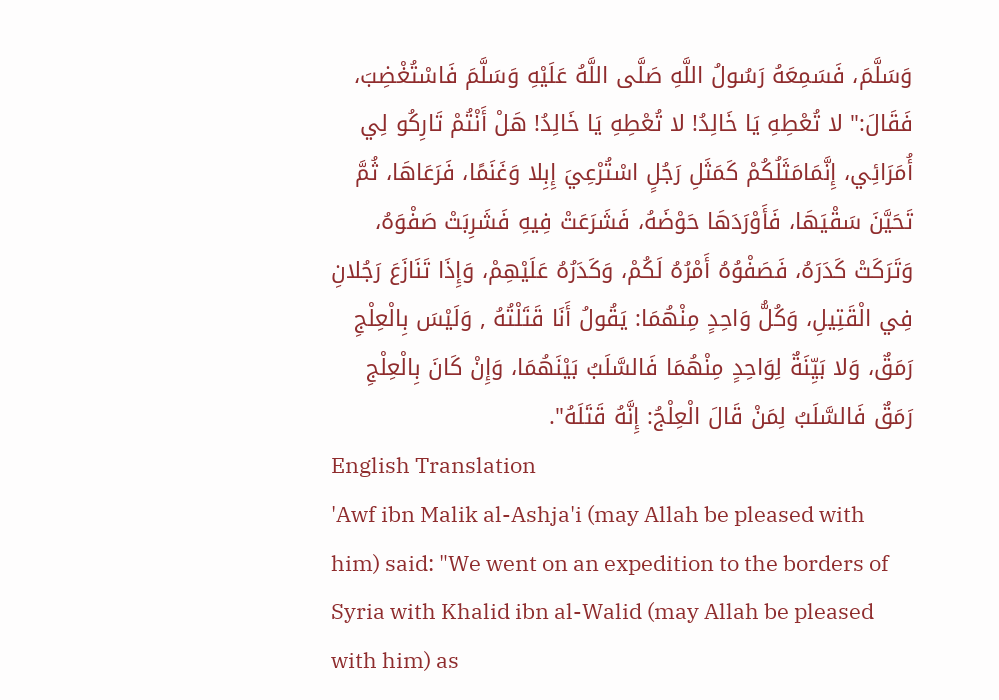وَسَلَّمَ، فَسَمِعَهُ رَسُولُ اللَّهِ صَلَّى اللَّهُ عَلَيْهِ وَسَلَّمَ فَاسْتُغْضِبَ، فَقَالَ:" لا تُعْطِهِ يَا خَالِدُ! لا تُعْطِهِ يَا خَالِدُ! هَلْ أَنْتُمْ تَارِكُو لِي أُمَرَائِي، إِنَّمَامَثَلُكُمْ كَمَثَلِ رَجُلٍ اسْتُرْعِيَ إِبِلا وَغَنَمًا، فَرَعَاهَا، ثُمَّ تَحَيَّنَ سَقْيَهَا، فَأَوْرَدَهَا حَوْضَهُ، فَشَرَعَتْ فِيهِ فَشَرِبَتْ صَفْوَهُ، وَتَرَكَتْ كَدَرَهُ، فَصَفْوُهُ أَمْرُهُ لَكُمْ، وَكَدَرُهُ عَلَيْهِمْ، وَإِذَا تَنَازَعَ رَجُلانِ فِي الْقَتِيلِ، وَكُلُّ وَاحِدٍ مِنْهُمَا: يَقُولُ أَنَا قَتَلْتُهُ , وَلَيْسَ بِالْعِلْجِ رَمَقٌ، وَلا بَيِّنَةٌ لِوَاحِدٍ مِنْهُمَا فَالسَّلَبُ بَيْنَهُمَا، وَإِنْ كَانَ بِالْعِلْجِ رَمَقٌ فَالسَّلَبُ لِمَنْ قَالَ الْعِلْجُ: إِنَّهُ قَتَلَهُ".
English Translation
'Awf ibn Malik al-Ashja'i (may Allah be pleased with him) said: "We went on an expedition to the borders of Syria with Khalid ibn al-Walid (may Allah be pleased with him) as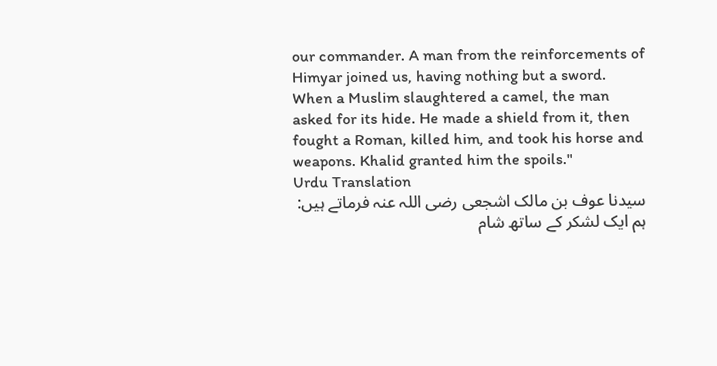our commander. A man from the reinforcements of Himyar joined us, having nothing but a sword. When a Muslim slaughtered a camel, the man asked for its hide. He made a shield from it, then fought a Roman, killed him, and took his horse and weapons. Khalid granted him the spoils."
Urdu Translation
سیدنا عوف بن مالک اشجعی رضی اللہ عنہ فرماتے ہیں: ہم ایک لشکر کے ساتھ شام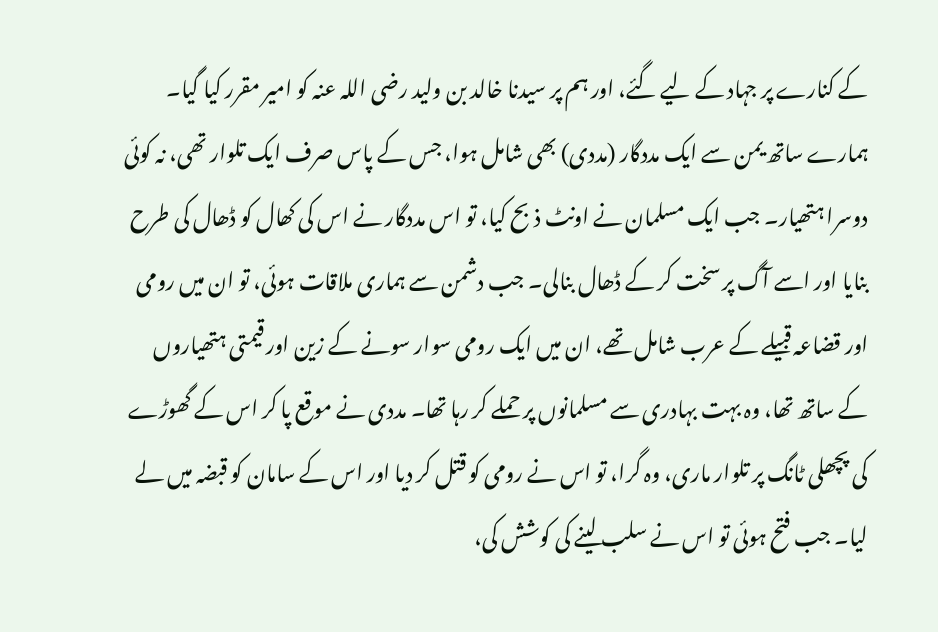کے کنارے پر جہاد کے لیے گئے، اور ہم پر سیدنا خالد بن ولید رضی اللہ عنہ کو امیر مقرر کیا گیا۔ ہمارے ساتھ یمن سے ایک مددگار (مددی) بھی شامل ہوا، جس کے پاس صرف ایک تلوار تھی، نہ کوئی دوسرا ہتھیار۔ جب ایک مسلمان نے اونٹ ذبح کیا، تو اس مددگار نے اس کی کھال کو ڈھال کی طرح بنایا اور اسے آگ پر سخت کر کے ڈھال بنالی۔ جب دشمن سے ہماری ملاقات ہوئی، تو ان میں رومی اور قضاعہ قبیلے کے عرب شامل تھے، ان میں ایک رومی سوار سونے کے زین اور قیمتی ہتھیاروں کے ساتھ تھا، وہ بہت بہادری سے مسلمانوں پر حملے کر رہا تھا۔ مددی نے موقع پا کر اس کے گھوڑے کی پچھلی ٹانگ پر تلوار ماری، وہ گرا، تو اس نے رومی کو قتل کر دیا اور اس کے سامان کو قبضہ میں لے لیا۔ جب فتح ہوئی تو اس نے سلب لینے کی کوشش کی،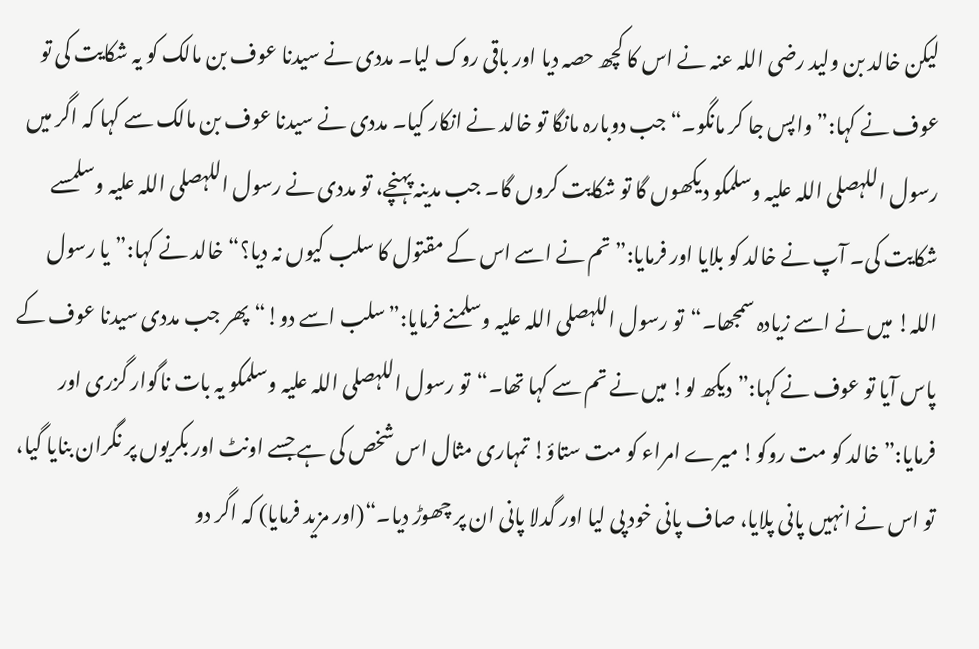لیکن خالد بن ولید رضی اللہ عنہ نے اس کا کچھ حصہ دیا اور باقی روک لیا۔ مددی نے سیدنا عوف بن مالک کو یہ شکایت کی تو عوف نے کہا:”واپس جا کر مانگو۔“جب دوبارہ مانگا تو خالد نے انکار کیا۔ مددی نے سیدنا عوف بن مالک سے کہا کہ اگر میں رسول اللہصلی اللہ علیہ وسلمکو دیکھوں گا تو شکایت کروں گا۔ جب مدینہ پہنچے، تو مددی نے رسول اللہصلی اللہ علیہ وسلمسے شکایت کی۔ آپ نے خالد کو بلایا اور فرمایا:”تم نے اسے اس کے مقتول کا سلب کیوں نہ دیا؟“خالد نے کہا:”یا رسول اللہ! میں نے اسے زیادہ سمجھا۔“تو رسول اللہصلی اللہ علیہ وسلمنے فرمایا:”سلب اسے دو!“پھر جب مددی سیدنا عوف کے پاس آیا تو عوف نے کہا:”دیکھ لو! میں نے تم سے کہا تھا۔“تو رسول اللہصلی اللہ علیہ وسلمکو یہ بات ناگوار گزری اور فرمایا:”خالد کو مت روکو! میرے امراء کو مت ستاؤ! تمہاری مثال اس شخص کی ہے جسے اونٹ اور بکریوں پر نگران بنایا گیا، تو اس نے انہیں پانی پلایا، صاف پانی خود پی لیا اور گدلا پانی ان پر چھوڑ دیا۔“(اور مزید فرمایا) کہ اگر دو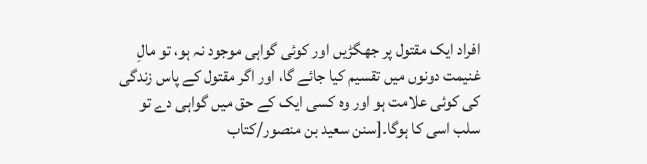افراد ایک مقتول پر جھگڑیں اور کوئی گواہی موجود نہ ہو، تو مالِ غنیمت دونوں میں تقسیم کیا جائے گا، اور اگر مقتول کے پاس زندگی کی کوئی علامت ہو اور وہ کسی ایک کے حق میں گواہی دے تو سلب اسی کا ہوگا۔[سنن سعید بن منصور/كتاب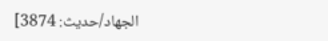الجهاد/حدیث: 3874]